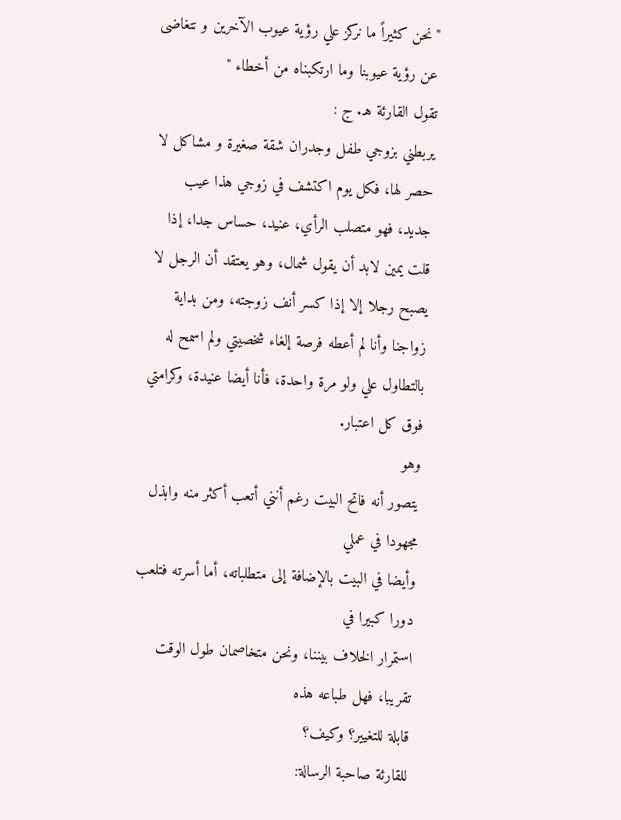"نحن كثيراً ما نركز علي رؤية عيوب الآخرين و نتغاضى عن رؤية عيوبنا وما ارتكبناه من أخطاء "
تقول القارئة هـ. ج :
يربطني بزوجي طفل وجدران شقة صغيرة و مشاكل لا حصر لها، فكل يوم اكتشف في زوجي هذا عيب جديد، فهو متصلب الرأي، عنيد، حساس جدا، إذا قلت يمين لابد أن يقول شمال، وهو يعتقد أن الرجل لا يصبح رجلا إلا إذا كسر أنف زوجته، ومن بداية زواجنا وأنا لم أعطه فرصة إلغاء شخصيتي ولم اسمح له بالتطاول علي ولو مرة واحدة، فأنا أيضا عنيدة، وكرامتي فوق كل اعتبار.
وهو
يتصور أنه فاتح البيت رغم أنني أتعب أكثر منه وابذل مجهودا في عملي
وأيضا في البيت بالإضافة إلى متطلباته، أما أسرته فتلعب دورا كبيرا في
استمرار الخلاف بيننا، ونحن متخاصمان طول الوقت تقريبا، فهل طباعه هذه
قابلة للتغيير؟ وكيف؟
للقارئة صاحبة الرسالة: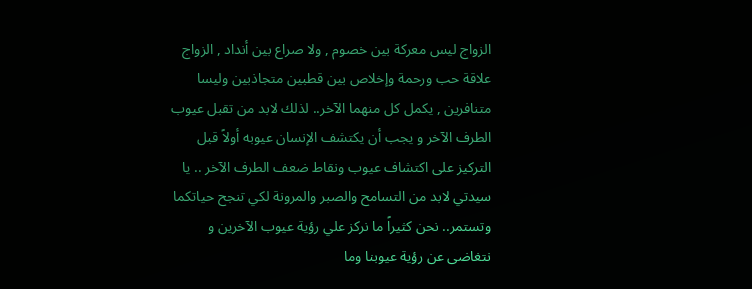الزواج ليس معركة بين خصوم , ولا صراع بين أنداد , الزواج علاقة حب ورحمة وإخلاص بين قطبين متجاذبين وليسا متنافرين , يكمل كل منهما الآخر.. لذلك لابد من تقبل عيوب الطرف الآخر و يجب أن يكتشف الإنسان عيوبه أولاً قبل التركيز على اكتشاف عيوب ونقاط ضعف الطرف الآخر .. يا سيدتي لابد من التسامح والصبر والمرونة لكي تنجح حياتكما وتستمر.. نحن كثيراً ما نركز علي رؤية عيوب الآخرين و نتغاضى عن رؤية عيوبنا وما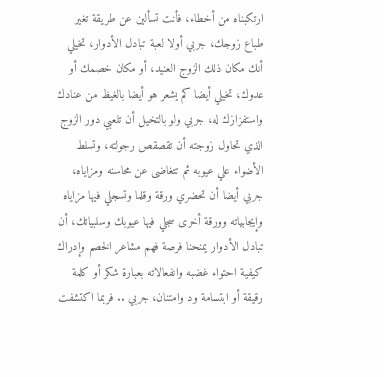ارتكبناه من أخطاء، فأنت تسألين عن طريقة تغير طباع زوجك، جربي أولا لعبة تبادل الأدوار، تخيلي أنك مكان ذلك الزوج العنيد، أو مكان خصمك أو عدوك، تخيلي أيضا كم يشعر هو أيضا بالغيظ من عنادك واستفزازك له، جربي ولو بالتخيل أن تلعبي دور الزوج الذي تحاول زوجته أن تقصقص رجولته، وتسلط الأضواء علي عيوبه ثم تتغاضى عن محاسنه ومزاياه، جربي أيضا أن تحضري ورقة وقلما وتسجلي فيها مزاياه وإيجابياته وورقة أخرى سجلي فيها عيوبك وسلبياتك، أن تبادل الأدوار يمنحنا فرصة فهم مشاعر الخصم وإدراك كيفية احتواء غضبه وانفعالاته بعبارة شكر أو كلمة رقيقة أو ابتسامة ود وامتنان، جربي .. فربما اكتشفت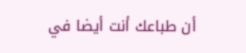أن طباعك أنت أيضا في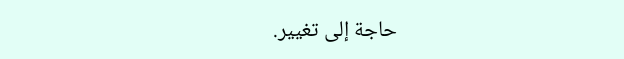حاجة إلى تغيير.